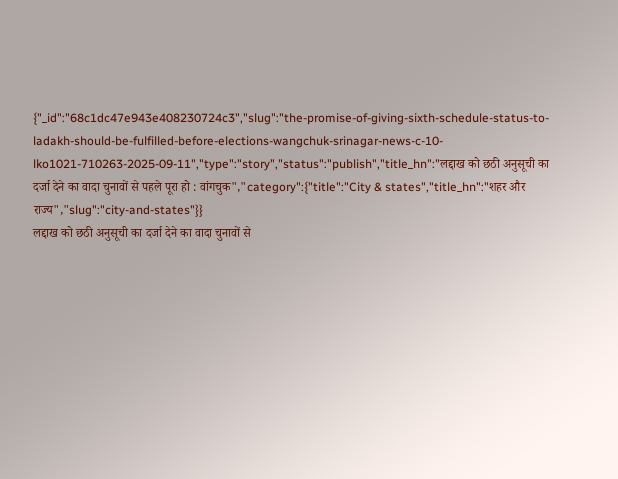{"_id":"68c1dc47e943e408230724c3","slug":"the-promise-of-giving-sixth-schedule-status-to-ladakh-should-be-fulfilled-before-elections-wangchuk-srinagar-news-c-10-lko1021-710263-2025-09-11","type":"story","status":"publish","title_hn":"लद्दाख को छठी अनुसूची का दर्जा देने का वादा चुनावों से पहले पूरा हो : वांगचुक","category":{"title":"City & states","title_hn":"शहर और राज्य","slug":"city-and-states"}}
लद्दाख को छठी अनुसूची का दर्जा देने का वादा चुनावों से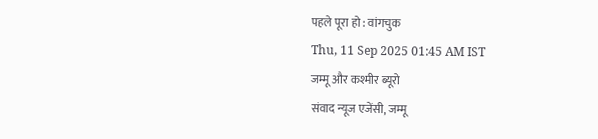पहले पूरा हो : वांगचुक
Thu, 11 Sep 2025 01:45 AM IST
जम्मू और कश्मीर ब्यूरो
संवाद न्यूज एजेंसी, जम्मू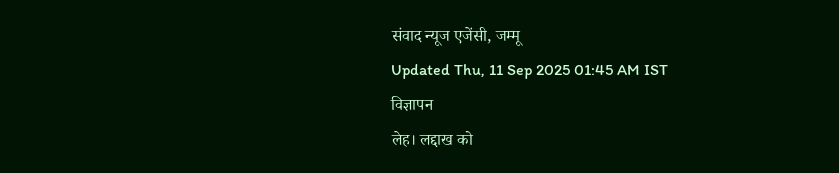संवाद न्यूज एजेंसी, जम्मू
Updated Thu, 11 Sep 2025 01:45 AM IST
विज्ञापन
लेह। लद्दाख को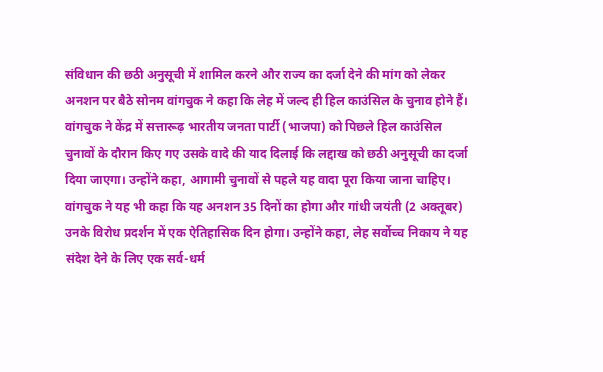संविधान की छठी अनुसूची में शामिल करने और राज्य का दर्जा देने की मांग को लेकर अनशन पर बैठे सोनम वांगचुक ने कहा कि लेह में जल्द ही हिल काउंसिल के चुनाव होने हैं। वांगचुक ने केंद्र में सत्तारूढ़ भारतीय जनता पार्टी (भाजपा) को पिछले हिल काउंसिल चुनावों के दौरान किए गए उसके वादे की याद दिलाई कि लद्दाख को छठी अनुसूची का दर्जा दिया जाएगा। उन्होंने कहा, आगामी चुनावों से पहले यह वादा पूरा किया जाना चाहिए।
वांगचुक ने यह भी कहा कि यह अनशन 35 दिनों का होगा और गांधी जयंती (2 अक्तूबर) उनके विरोध प्रदर्शन में एक ऐतिहासिक दिन होगा। उन्होंने कहा, लेह सर्वोच्च निकाय ने यह संदेश देने के लिए एक सर्व-धर्म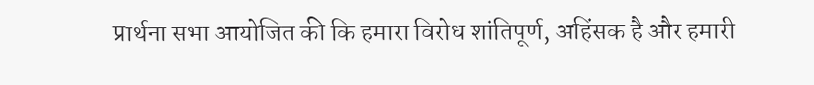प्रार्थना सभा आयोजित की कि हमारा विरोध शांतिपूर्ण, अहिंसक है और हमारी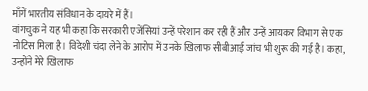माँगें भारतीय संविधान के दायरे में हैं।
वांगचुक ने यह भी कहा कि सरकारी एजेंसियां उन्हें परेशान कर रही हैं और उन्हें आयकर विभाग से एक नोटिस मिला है। विदेशी चंदा लेने के आरोप में उनके खिलाफ सीबीआई जांच भी शुरू की गई है। कहा, उन्होंने मेरे खिलाफ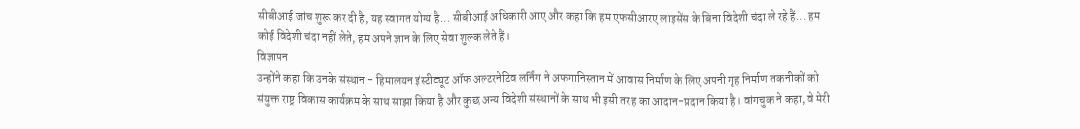सीबीआई जांच शुरू कर दी है, यह स्वागत योग्य है... सीबीआई अधिकारी आए और कहा कि हम एफसीआरए लाइसेंस के बिना विदेशी चंदा ले रहे हैं... हम कोई विदेशी चंदा नहीं लेते, हम अपने ज्ञान के लिए सेवा शुल्क लेते हैं।
विज्ञापन
उन्होंने कहा कि उनके संस्थान - हिमालयन इंस्टीट्यूट ऑफ अल्टरनेटिव लर्निंग ने अफगानिस्तान में आवास निर्माण के लिए अपनी गृह निर्माण तकनीकों को संयुक्त राष्ट्र विकास कार्यक्रम के साथ साझा किया है और कुछ अन्य विदेशी संस्थानों के साथ भी इसी तरह का आदान-प्रदान किया है। वांगचुक ने कहा, वे मेरी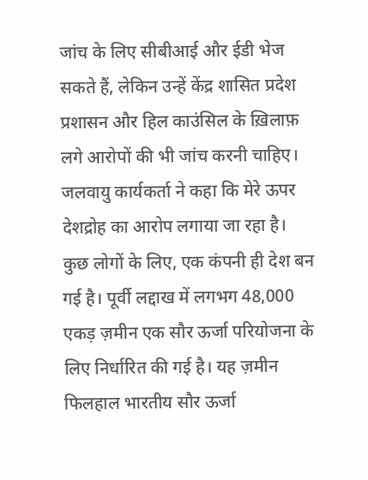जांच के लिए सीबीआई और ईडी भेज सकते हैं, लेकिन उन्हें केंद्र शासित प्रदेश प्रशासन और हिल काउंसिल के ख़िलाफ़ लगे आरोपों की भी जांच करनी चाहिए।
जलवायु कार्यकर्ता ने कहा कि मेरे ऊपर देशद्रोह का आरोप लगाया जा रहा है। कुछ लोगों के लिए, एक कंपनी ही देश बन गई है। पूर्वी लद्दाख में लगभग 48,000 एकड़ ज़मीन एक सौर ऊर्जा परियोजना के लिए निर्धारित की गई है। यह ज़मीन फिलहाल भारतीय सौर ऊर्जा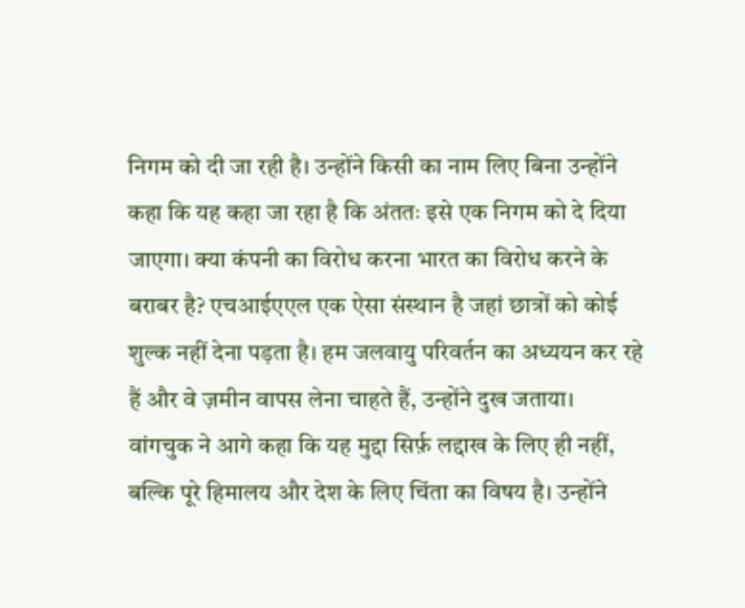निगम को दी जा रही है। उन्होंने किसी का नाम लिए बिना उन्होंने कहा कि यह कहा जा रहा है कि अंततः इसे एक निगम को दे दिया जाएगा। क्या कंपनी का विरोध करना भारत का विरोध करने के बराबर है? एचआईएएल एक ऐसा संस्थान है जहां छात्रों को कोई शुल्क नहीं देना पड़ता है। हम जलवायु परिवर्तन का अध्ययन कर रहे हैं और वे ज़मीन वापस लेना चाहते हैं, उन्होंने दुख जताया।
वांगचुक ने आगे कहा कि यह मुद्दा सिर्फ़ लद्दाख के लिए ही नहीं, बल्कि पूरे हिमालय और देश के लिए चिंता का विषय है। उन्होंने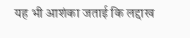यह भी आशंका जताई कि लद्दाख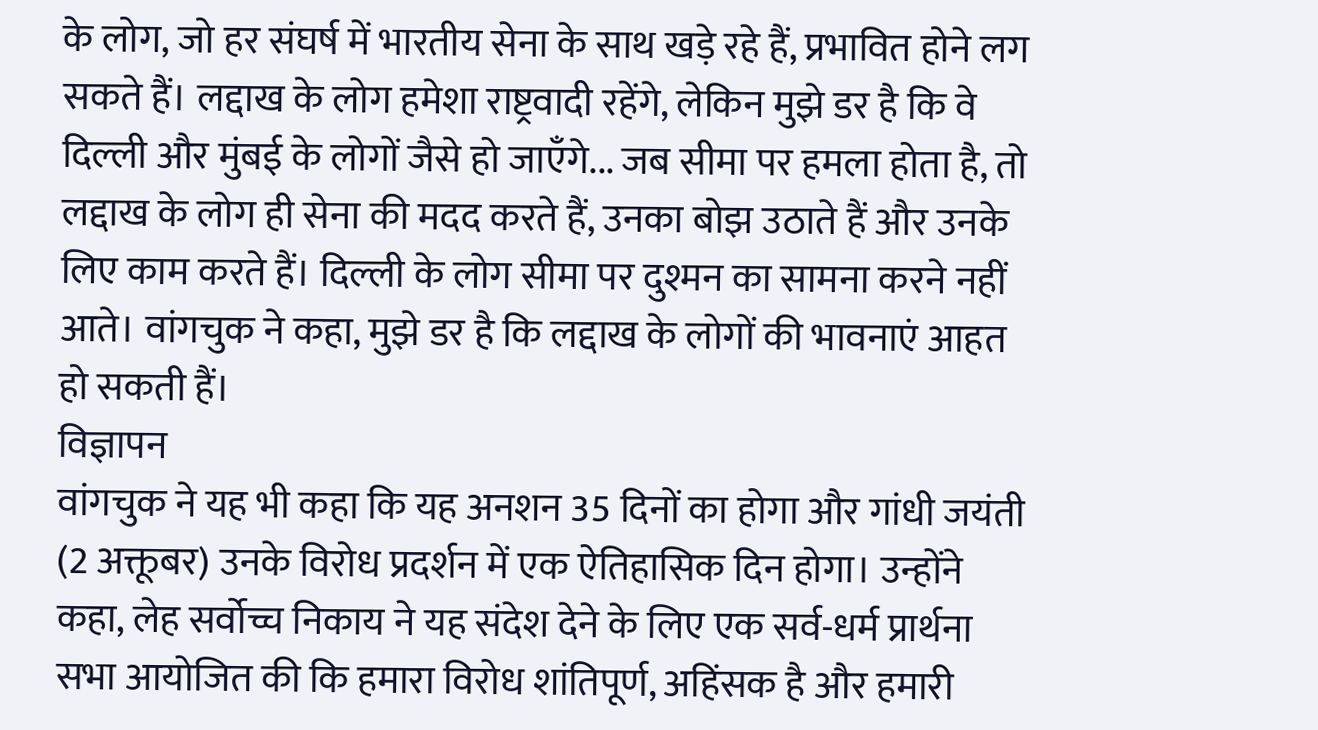के लोग, जो हर संघर्ष में भारतीय सेना के साथ खड़े रहे हैं, प्रभावित होने लग सकते हैं। लद्दाख के लोग हमेशा राष्ट्रवादी रहेंगे, लेकिन मुझे डर है कि वे दिल्ली और मुंबई के लोगों जैसे हो जाएँगे... जब सीमा पर हमला होता है, तो लद्दाख के लोग ही सेना की मदद करते हैं, उनका बोझ उठाते हैं और उनके लिए काम करते हैं। दिल्ली के लोग सीमा पर दुश्मन का सामना करने नहीं आते। वांगचुक ने कहा, मुझे डर है कि लद्दाख के लोगों की भावनाएं आहत हो सकती हैं।
विज्ञापन
वांगचुक ने यह भी कहा कि यह अनशन 35 दिनों का होगा और गांधी जयंती (2 अक्तूबर) उनके विरोध प्रदर्शन में एक ऐतिहासिक दिन होगा। उन्होंने कहा, लेह सर्वोच्च निकाय ने यह संदेश देने के लिए एक सर्व-धर्म प्रार्थना सभा आयोजित की कि हमारा विरोध शांतिपूर्ण, अहिंसक है और हमारी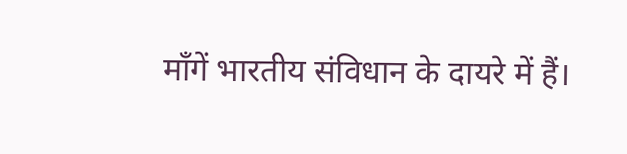माँगें भारतीय संविधान के दायरे में हैं।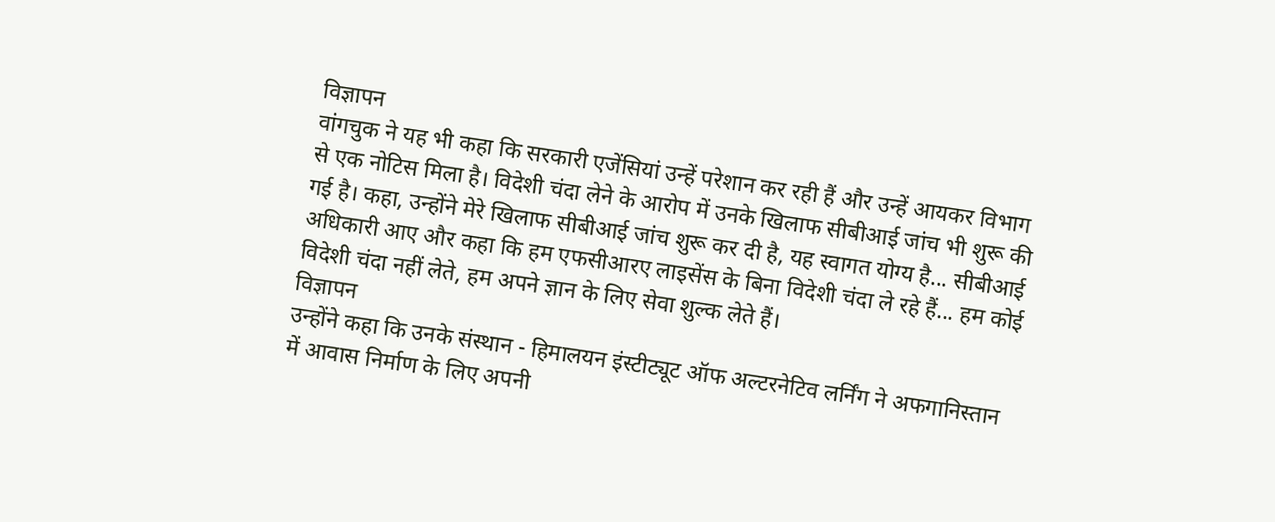विज्ञापन
वांगचुक ने यह भी कहा कि सरकारी एजेंसियां उन्हें परेशान कर रही हैं और उन्हें आयकर विभाग से एक नोटिस मिला है। विदेशी चंदा लेने के आरोप में उनके खिलाफ सीबीआई जांच भी शुरू की गई है। कहा, उन्होंने मेरे खिलाफ सीबीआई जांच शुरू कर दी है, यह स्वागत योग्य है... सीबीआई अधिकारी आए और कहा कि हम एफसीआरए लाइसेंस के बिना विदेशी चंदा ले रहे हैं... हम कोई विदेशी चंदा नहीं लेते, हम अपने ज्ञान के लिए सेवा शुल्क लेते हैं।
विज्ञापन
उन्होंने कहा कि उनके संस्थान - हिमालयन इंस्टीट्यूट ऑफ अल्टरनेटिव लर्निंग ने अफगानिस्तान में आवास निर्माण के लिए अपनी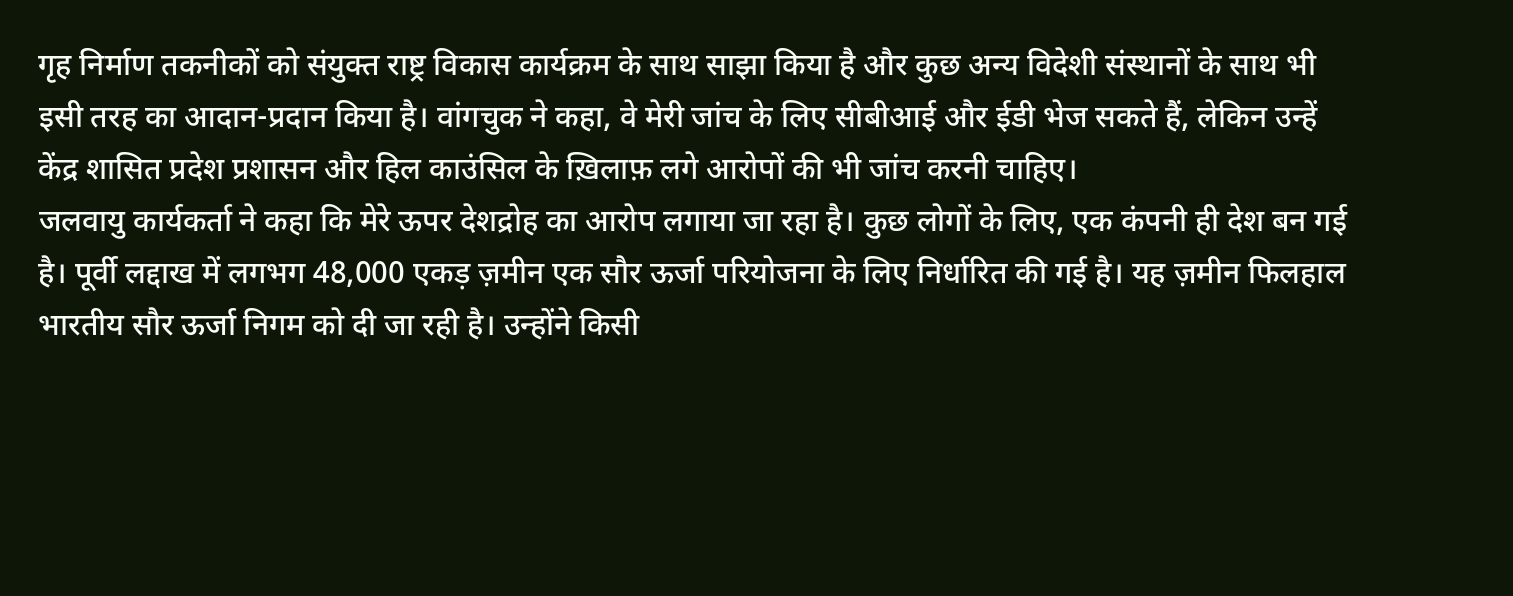गृह निर्माण तकनीकों को संयुक्त राष्ट्र विकास कार्यक्रम के साथ साझा किया है और कुछ अन्य विदेशी संस्थानों के साथ भी इसी तरह का आदान-प्रदान किया है। वांगचुक ने कहा, वे मेरी जांच के लिए सीबीआई और ईडी भेज सकते हैं, लेकिन उन्हें केंद्र शासित प्रदेश प्रशासन और हिल काउंसिल के ख़िलाफ़ लगे आरोपों की भी जांच करनी चाहिए।
जलवायु कार्यकर्ता ने कहा कि मेरे ऊपर देशद्रोह का आरोप लगाया जा रहा है। कुछ लोगों के लिए, एक कंपनी ही देश बन गई है। पूर्वी लद्दाख में लगभग 48,000 एकड़ ज़मीन एक सौर ऊर्जा परियोजना के लिए निर्धारित की गई है। यह ज़मीन फिलहाल भारतीय सौर ऊर्जा निगम को दी जा रही है। उन्होंने किसी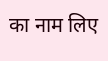का नाम लिए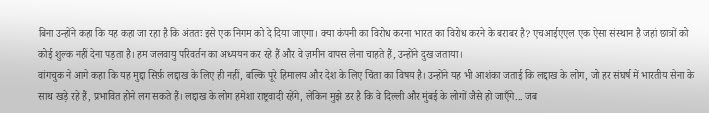बिना उन्होंने कहा कि यह कहा जा रहा है कि अंततः इसे एक निगम को दे दिया जाएगा। क्या कंपनी का विरोध करना भारत का विरोध करने के बराबर है? एचआईएएल एक ऐसा संस्थान है जहां छात्रों को कोई शुल्क नहीं देना पड़ता है। हम जलवायु परिवर्तन का अध्ययन कर रहे हैं और वे ज़मीन वापस लेना चाहते हैं, उन्होंने दुख जताया।
वांगचुक ने आगे कहा कि यह मुद्दा सिर्फ़ लद्दाख के लिए ही नहीं, बल्कि पूरे हिमालय और देश के लिए चिंता का विषय है। उन्होंने यह भी आशंका जताई कि लद्दाख के लोग, जो हर संघर्ष में भारतीय सेना के साथ खड़े रहे हैं, प्रभावित होने लग सकते हैं। लद्दाख के लोग हमेशा राष्ट्रवादी रहेंगे, लेकिन मुझे डर है कि वे दिल्ली और मुंबई के लोगों जैसे हो जाएँगे... जब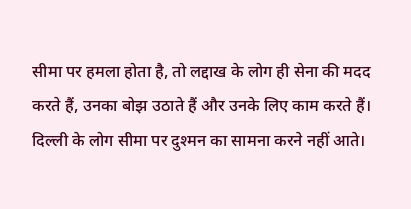सीमा पर हमला होता है, तो लद्दाख के लोग ही सेना की मदद करते हैं, उनका बोझ उठाते हैं और उनके लिए काम करते हैं। दिल्ली के लोग सीमा पर दुश्मन का सामना करने नहीं आते।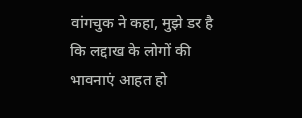वांगचुक ने कहा, मुझे डर है कि लद्दाख के लोगों की भावनाएं आहत हो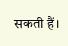सकती हैं।